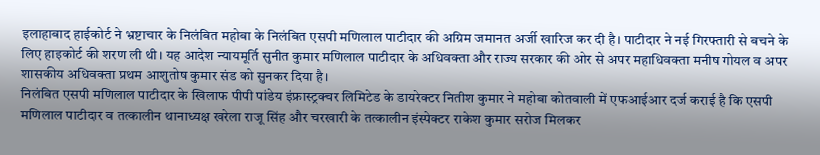इलाहाबाद हाईकोर्ट ने भ्रष्टाचार के निलंबित महोबा के निलंबित एसपी मणिलाल पाटीदार की अग्रिम जमानत अर्जी खारिज कर दी है। पाटीदार ने नई गिरफ्तारी से बचने के लिए हाइकोर्ट की शरण ली थी। यह आदेश न्यायमूर्ति सुनीत कुमार मणिलाल पाटीदार के अधिवक्ता और राज्य सरकार की ओर से अपर महाधिवक्ता मनीष गोयल व अपर शासकीय अधिवक्ता प्रथम आशुतोष कुमार संड को सुनकर दिया है।
निलंबित एसपी मणिलाल पाटीदार के खिलाफ पीपी पांडेय इंफ्रास्ट्रक्चर लिमिटेड के डायरेक्टर नितीश कुमार ने महोबा कोतवाली में एफआईआर दर्ज कराई है कि एसपी मणिलाल पाटीदार व तत्कालीन थानाध्यक्ष खरेला राजू सिंह और चरखारी के तत्कालीन इंस्पेक्टर राकेश कुमार सरोज मिलकर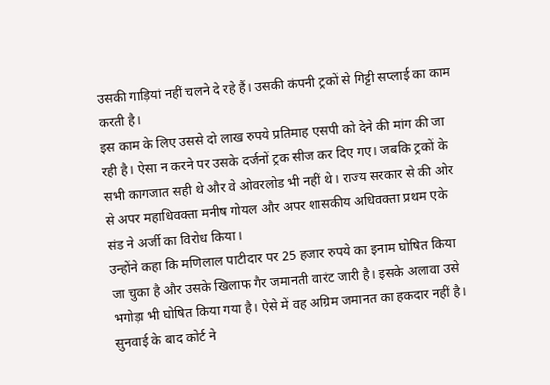उसकी गाड़ियां नहीं चलने दे रहे हैं। उसकी कंपनी ट्रकों से गिट्टी सप्लाई का काम करती है।
इस काम के लिए उससे दो लाख रुपये प्रतिमाह एसपी को देने की मांग की जा रही है। ऐसा न करने पर उसके दर्जनों ट्रक सीज कर दिए गए। जबकि ट्रकों के सभी कागजात सही थे और वे ओवरलोड भी नहीं थे। राज्य सरकार से की ओर से अपर महाधिवक्ता मनीष गोयल और अपर शासकीय अधिवक्ता प्रथम एके संड ने अर्जी का विरोध किया।
उन्होंने कहा कि मणिलाल पाटीदार पर 25 हजार रुपये का इनाम घोषित किया जा चुका है और उसके खिलाफ गैर जमानती वारंट जारी है। इसके अलावा उसे भगोड़ा भी घोषित किया गया है। ऐसे में वह अग्रिम जमानत का हकदार नहीं है। सुनवाई के बाद कोर्ट ने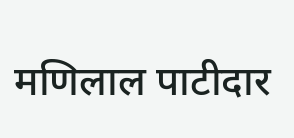मणिलाल पाटीदार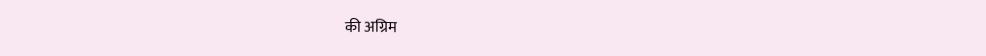की अग्रिम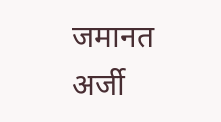जमानत अर्जी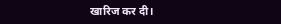खारिज कर दी।